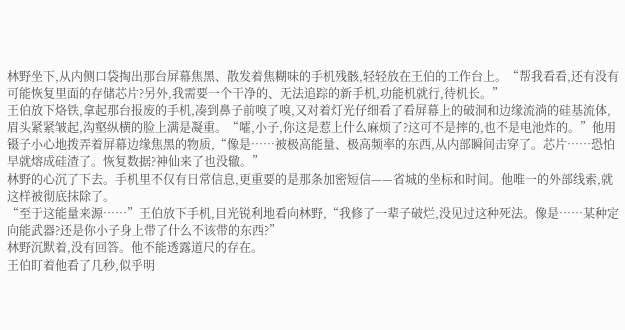林野坐下,从内侧口袋掏出那台屏幕焦黑、散发着焦糊味的手机残骸,轻轻放在王伯的工作台上。“帮我看看,还有没有可能恢复里面的存储芯片?另外,我需要一个干净的、无法追踪的新手机,功能机就行,待机长。”
王伯放下烙铁,拿起那台报废的手机,凑到鼻子前嗅了嗅,又对着灯光仔细看了看屏幕上的破洞和边缘流淌的硅基流体,眉头紧紧皱起,沟壑纵横的脸上满是凝重。“嚯,小子,你这是惹上什么麻烦了?这可不是摔的,也不是电池炸的。”他用镊子小心地拨弄着屏幕边缘焦黑的物质,“像是……被极高能量、极高频率的东西,从内部瞬间击穿了。芯片……恐怕早就熔成硅渣了。恢复数据?神仙来了也没辙。”
林野的心沉了下去。手机里不仅有日常信息,更重要的是那条加密短信——省城的坐标和时间。他唯一的外部线索,就这样被彻底抹除了。
“至于这能量来源……”王伯放下手机,目光锐利地看向林野,“我修了一辈子破烂,没见过这种死法。像是……某种定向能武器?还是你小子身上带了什么不该带的东西?”
林野沉默着,没有回答。他不能透露道尺的存在。
王伯盯着他看了几秒,似乎明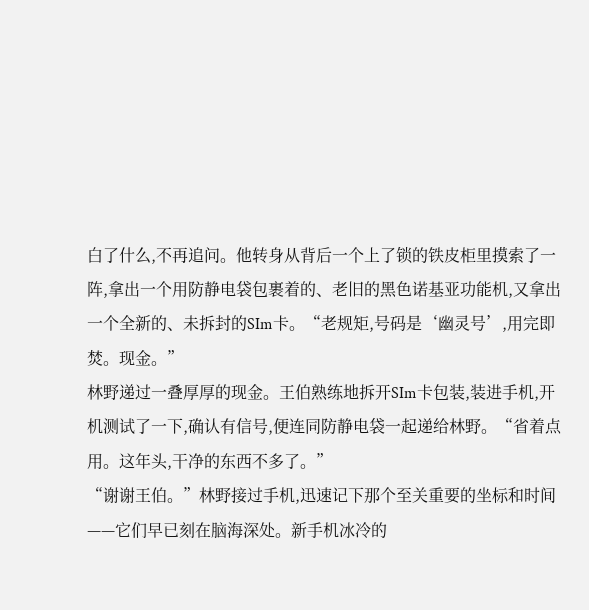白了什么,不再追问。他转身从背后一个上了锁的铁皮柜里摸索了一阵,拿出一个用防静电袋包裹着的、老旧的黑色诺基亚功能机,又拿出一个全新的、未拆封的SIm卡。“老规矩,号码是‘幽灵号’,用完即焚。现金。”
林野递过一叠厚厚的现金。王伯熟练地拆开SIm卡包装,装进手机,开机测试了一下,确认有信号,便连同防静电袋一起递给林野。“省着点用。这年头,干净的东西不多了。”
“谢谢王伯。”林野接过手机,迅速记下那个至关重要的坐标和时间——它们早已刻在脑海深处。新手机冰冷的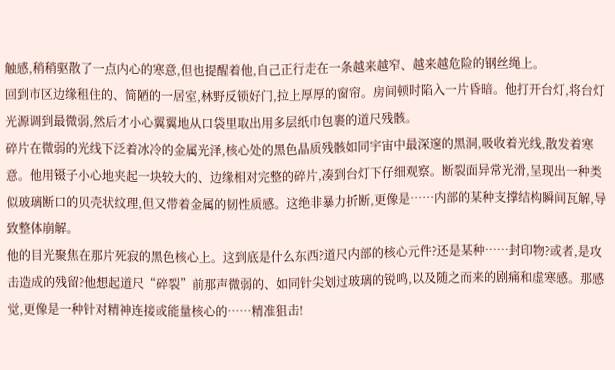触感,稍稍驱散了一点内心的寒意,但也提醒着他,自己正行走在一条越来越窄、越来越危险的钢丝绳上。
回到市区边缘租住的、简陋的一居室,林野反锁好门,拉上厚厚的窗帘。房间顿时陷入一片昏暗。他打开台灯,将台灯光源调到最微弱,然后才小心翼翼地从口袋里取出用多层纸巾包裹的道尺残骸。
碎片在微弱的光线下泛着冰冷的金属光泽,核心处的黑色晶质残骸如同宇宙中最深邃的黑洞,吸收着光线,散发着寒意。他用镊子小心地夹起一块较大的、边缘相对完整的碎片,凑到台灯下仔细观察。断裂面异常光滑,呈现出一种类似玻璃断口的贝壳状纹理,但又带着金属的韧性质感。这绝非暴力折断,更像是……内部的某种支撑结构瞬间瓦解,导致整体崩解。
他的目光聚焦在那片死寂的黑色核心上。这到底是什么东西?道尺内部的核心元件?还是某种……封印物?或者,是攻击造成的残留?他想起道尺“碎裂”前那声微弱的、如同针尖划过玻璃的锐鸣,以及随之而来的剧痛和虚寒感。那感觉,更像是一种针对精神连接或能量核心的……精准狙击!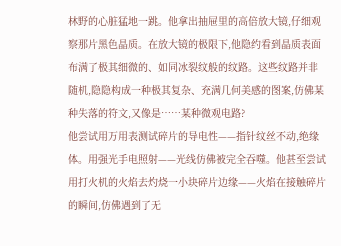林野的心脏猛地一跳。他拿出抽屉里的高倍放大镜,仔细观察那片黑色晶质。在放大镜的极限下,他隐约看到晶质表面布满了极其细微的、如同冰裂纹般的纹路。这些纹路并非随机,隐隐构成一种极其复杂、充满几何美感的图案,仿佛某种失落的符文,又像是……某种微观电路?
他尝试用万用表测试碎片的导电性——指针纹丝不动,绝缘体。用强光手电照射——光线仿佛被完全吞噬。他甚至尝试用打火机的火焰去灼烧一小块碎片边缘——火焰在接触碎片的瞬间,仿佛遇到了无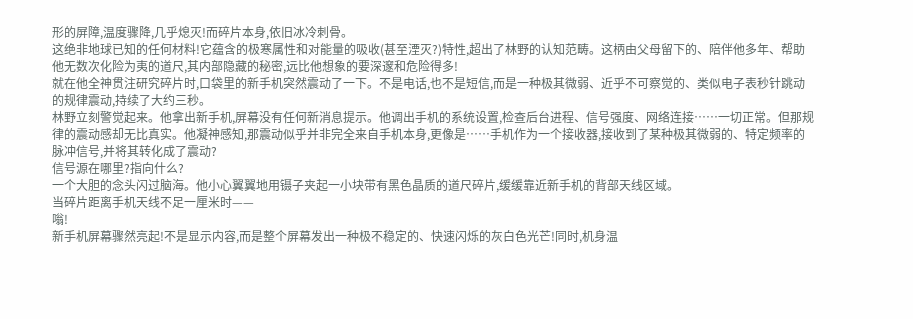形的屏障,温度骤降,几乎熄灭!而碎片本身,依旧冰冷刺骨。
这绝非地球已知的任何材料!它蕴含的极寒属性和对能量的吸收(甚至湮灭?)特性,超出了林野的认知范畴。这柄由父母留下的、陪伴他多年、帮助他无数次化险为夷的道尺,其内部隐藏的秘密,远比他想象的要深邃和危险得多!
就在他全神贯注研究碎片时,口袋里的新手机突然震动了一下。不是电话,也不是短信,而是一种极其微弱、近乎不可察觉的、类似电子表秒针跳动的规律震动,持续了大约三秒。
林野立刻警觉起来。他拿出新手机,屏幕没有任何新消息提示。他调出手机的系统设置,检查后台进程、信号强度、网络连接……一切正常。但那规律的震动感却无比真实。他凝神感知,那震动似乎并非完全来自手机本身,更像是……手机作为一个接收器,接收到了某种极其微弱的、特定频率的脉冲信号,并将其转化成了震动?
信号源在哪里?指向什么?
一个大胆的念头闪过脑海。他小心翼翼地用镊子夹起一小块带有黑色晶质的道尺碎片,缓缓靠近新手机的背部天线区域。
当碎片距离手机天线不足一厘米时——
嗡!
新手机屏幕骤然亮起!不是显示内容,而是整个屏幕发出一种极不稳定的、快速闪烁的灰白色光芒!同时,机身温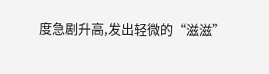度急剧升高,发出轻微的“滋滋”